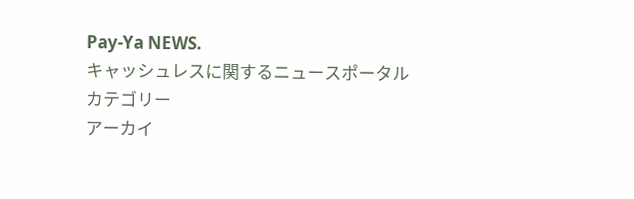Pay-Ya NEWS.
キャッシュレスに関するニュースポータル
カテゴリー
アーカイ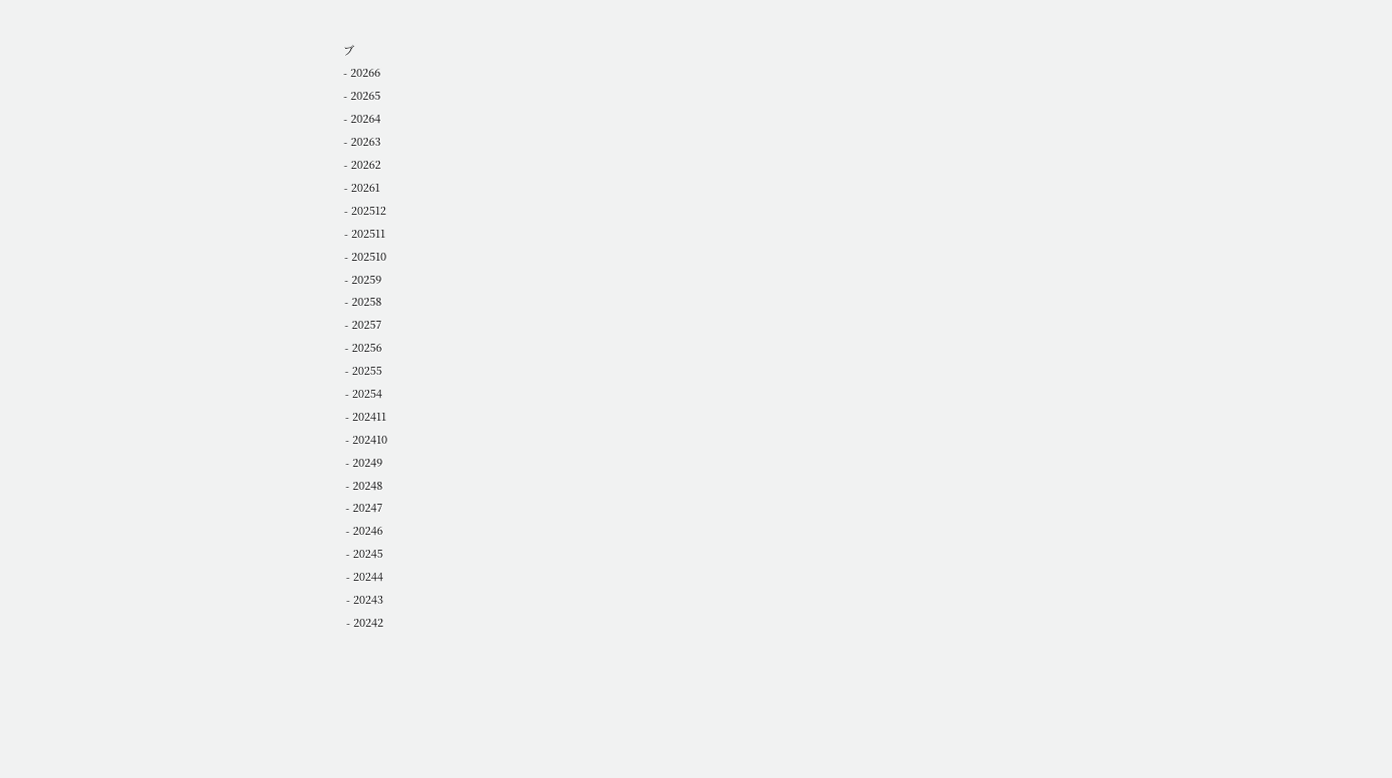ブ
- 20266
- 20265
- 20264
- 20263
- 20262
- 20261
- 202512
- 202511
- 202510
- 20259
- 20258
- 20257
- 20256
- 20255
- 20254
- 202411
- 202410
- 20249
- 20248
- 20247
- 20246
- 20245
- 20244
- 20243
- 20242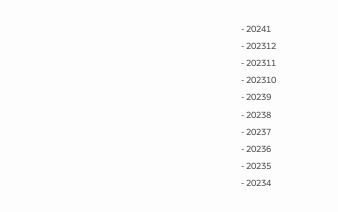- 20241
- 202312
- 202311
- 202310
- 20239
- 20238
- 20237
- 20236
- 20235
- 20234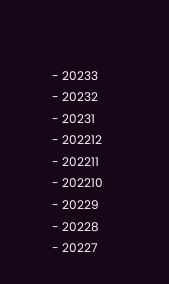- 20233
- 20232
- 20231
- 202212
- 202211
- 202210
- 20229
- 20228
- 20227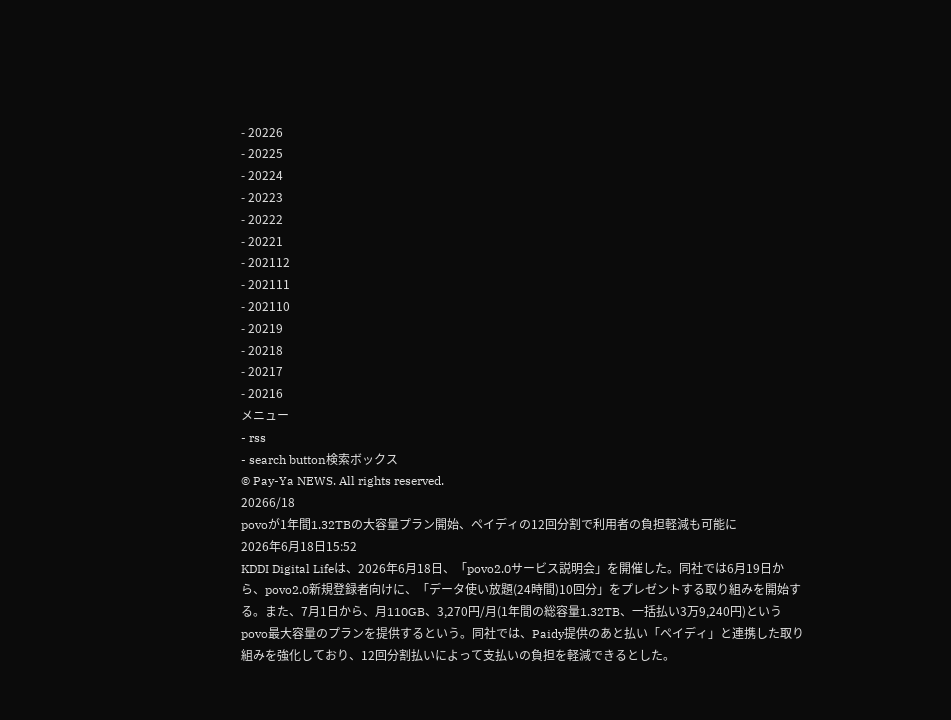- 20226
- 20225
- 20224
- 20223
- 20222
- 20221
- 202112
- 202111
- 202110
- 20219
- 20218
- 20217
- 20216
メニュー
- rss
- search button検索ボックス
© Pay-Ya NEWS. All rights reserved.
20266/18
povoが1年間1.32TBの大容量プラン開始、ペイディの12回分割で利用者の負担軽減も可能に
2026年6月18日15:52
KDDI Digital Lifeは、2026年6月18日、「povo2.0サービス説明会」を開催した。同社では6月19日から、povo2.0新規登録者向けに、「データ使い放題(24時間)10回分」をプレゼントする取り組みを開始する。また、7月1日から、月110GB、3,270円/月(1年間の総容量1.32TB、一括払い3万9,240円)というpovo最大容量のプランを提供するという。同社では、Paidy提供のあと払い「ペイディ」と連携した取り組みを強化しており、12回分割払いによって支払いの負担を軽減できるとした。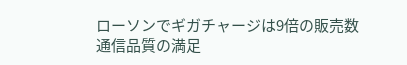ローソンでギガチャージは9倍の販売数
通信品質の満足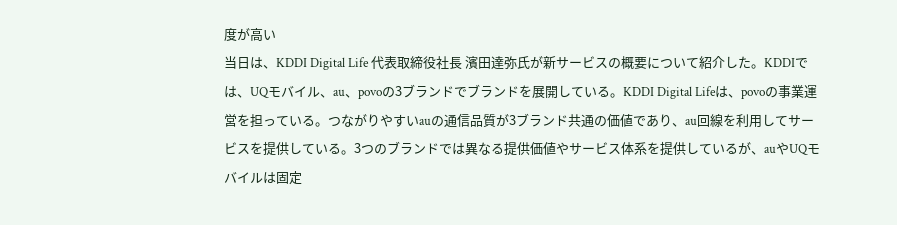度が高い
当日は、KDDI Digital Life 代表取締役社長 濱田達弥氏が新サービスの概要について紹介した。KDDIでは、UQモバイル、au、povoの3ブランドでブランドを展開している。KDDI Digital Lifeは、povoの事業運営を担っている。つながりやすいauの通信品質が3ブランド共通の価値であり、au回線を利用してサービスを提供している。3つのブランドでは異なる提供価値やサービス体系を提供しているが、auやUQモバイルは固定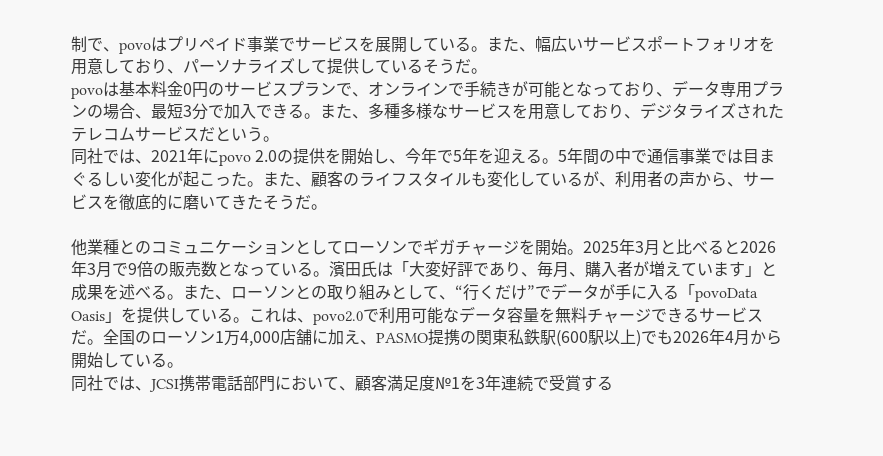制で、povoはプリペイド事業でサービスを展開している。また、幅広いサービスポートフォリオを用意しており、パーソナライズして提供しているそうだ。
povoは基本料金0円のサービスプランで、オンラインで手続きが可能となっており、データ専用プランの場合、最短3分で加入できる。また、多種多様なサービスを用意しており、デジタライズされたテレコムサービスだという。
同社では、2021年にpovo 2.0の提供を開始し、今年で5年を迎える。5年間の中で通信事業では目まぐるしい変化が起こった。また、顧客のライフスタイルも変化しているが、利用者の声から、サービスを徹底的に磨いてきたそうだ。

他業種とのコミュニケーションとしてローソンでギガチャージを開始。2025年3月と比べると2026年3月で9倍の販売数となっている。濱田氏は「大変好評であり、毎月、購入者が増えています」と成果を述べる。また、ローソンとの取り組みとして、“行くだけ”でデータが手に入る「povoData Oasis」を提供している。これは、povo2.0で利用可能なデータ容量を無料チャージできるサービスだ。全国のローソン1万4,000店舗に加え、PASMO提携の関東私鉄駅(600駅以上)でも2026年4月から開始している。
同社では、JCSI携帯電話部門において、顧客満足度№1を3年連続で受賞する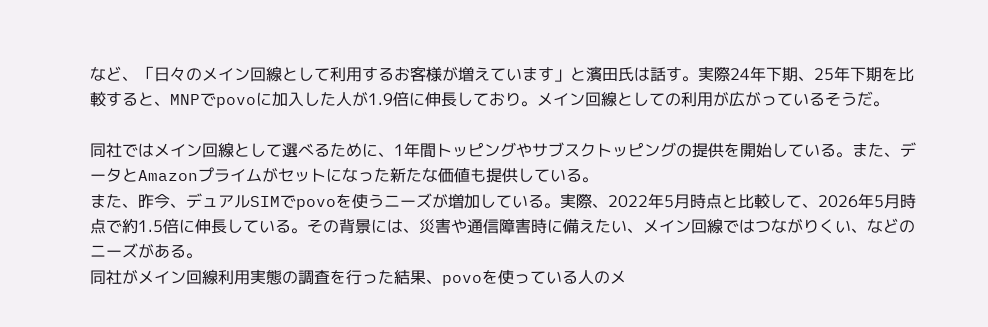など、「日々のメイン回線として利用するお客様が増えています」と濱田氏は話す。実際24年下期、25年下期を比較すると、MNPでpovoに加入した人が1.9倍に伸長しており。メイン回線としての利用が広がっているそうだ。

同社ではメイン回線として選べるために、1年間トッピングやサブスクトッピングの提供を開始している。また、データとAmazonプライムがセットになった新たな価値も提供している。
また、昨今、デュアルSIMでpovoを使うニーズが増加している。実際、2022年5月時点と比較して、2026年5月時点で約1.5倍に伸長している。その背景には、災害や通信障害時に備えたい、メイン回線ではつながりくい、などのニーズがある。
同社がメイン回線利用実態の調査を行った結果、povoを使っている人のメ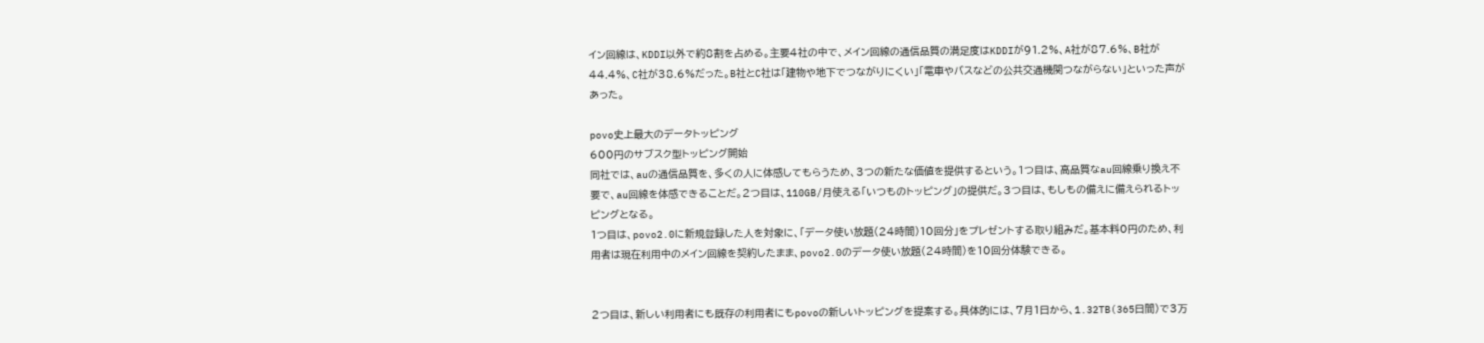イン回線は、KDDI以外で約8割を占める。主要4社の中で、メイン回線の通信品質の満足度はKDDIが91.2%、A社が87.6%、B社が44.4%、C社が38.6%だった。B社とC社は「建物や地下でつながりにくい」「電車やバスなどの公共交通機関つながらない」といった声があった。

povo史上最大のデータトッピング
600円のサブスク型トッピング開始
同社では、auの通信品質を、多くの人に体感してもらうため、3つの新たな価値を提供するという。1つ目は、高品質なau回線乗り換え不要で、au回線を体感できることだ。2つ目は、110GB/月使える「いつものトッピング」の提供だ。3つ目は、もしもの備えに備えられるトッピングとなる。
1つ目は、povo2.0に新規登録した人を対象に、「データ使い放題(24時間)10回分」をプレゼントする取り組みだ。基本料0円のため、利用者は現在利用中のメイン回線を契約したまま、povo2.0のデータ使い放題(24時間)を10回分体験できる。


2つ目は、新しい利用者にも既存の利用者にもpovoの新しいトッピングを提案する。具体的には、7月1日から、1.32TB(365日間)で3万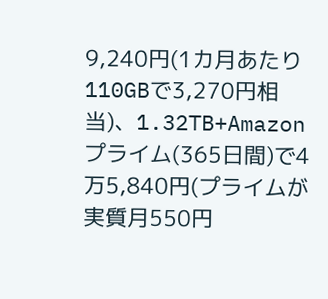9,240円(1カ月あたり110GBで3,270円相当)、1.32TB+Amazonプライム(365日間)で4万5,840円(プライムが実質月550円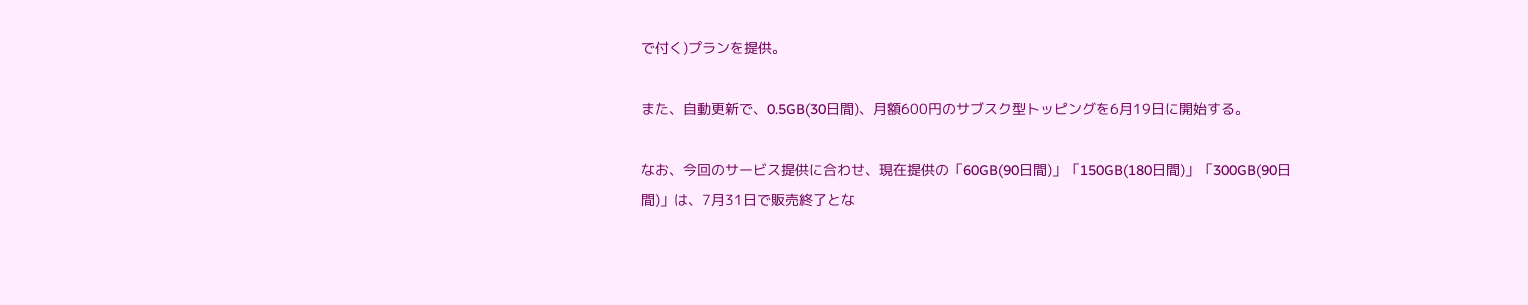で付く)プランを提供。

また、自動更新で、0.5GB(30日間)、月額600円のサブスク型トッピングを6月19日に開始する。

なお、今回のサービス提供に合わせ、現在提供の「60GB(90日間)」「150GB(180日間)」「300GB(90日間)」は、7月31日で販売終了とな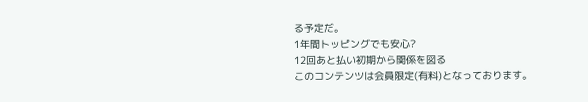る予定だ。
1年間トッピングでも安心?
12回あと払い初期から関係を図る
このコンテンツは会員限定(有料)となっております。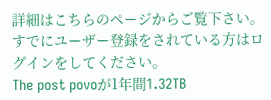詳細はこちらのページからご覧下さい。
すでにユーザー登録をされている方はログインをしてください。
The post povoが1年間1.32TB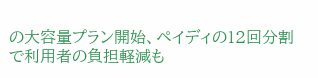の大容量プラン開始、ペイディの12回分割で利用者の負担軽減も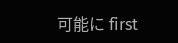可能に first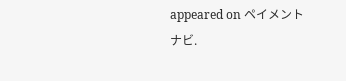appeared on ペイメントナビ.